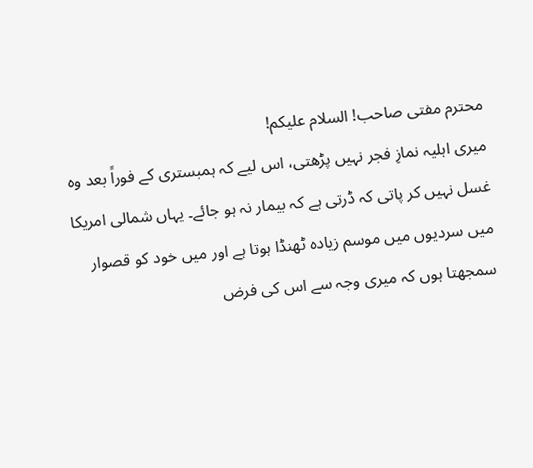محترم مفتی صاحب! السلام علیکم!
میری اہلیہ نمازِ فجر نہیں پڑھتی، اس لیے کہ ہمبستری کے فوراً بعد وہ غسل نہیں کر پاتی کہ ڈرتی ہے کہ بیمار نہ ہو جائے۔ یہاں شمالی امریکا میں سردیوں میں موسم زیادہ ٹھنڈا ہوتا ہے اور میں خود کو قصوار سمجھتا ہوں کہ میری وجہ سے اس کی فرض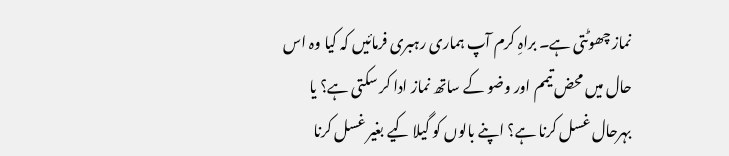نماز چھوٹتی ہے۔ براہِ کرم آپ ہماری رہبری فرمائیں کہ کیا وہ اس حال میں محض تیمم اور وضو کے ساتھ نماز ادا کر سکتی ہے؟ یا بہرحال غسل کرنا ہے؟ اپنے بالوں کو گیلا کیے بغیر غسل کرنا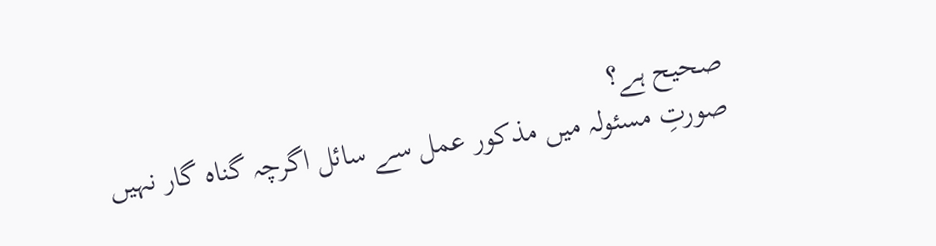صحیح ہے؟
صورتِ مسئولہ میں مذکور عمل سے سائل اگرچہ گناہ گار نہیں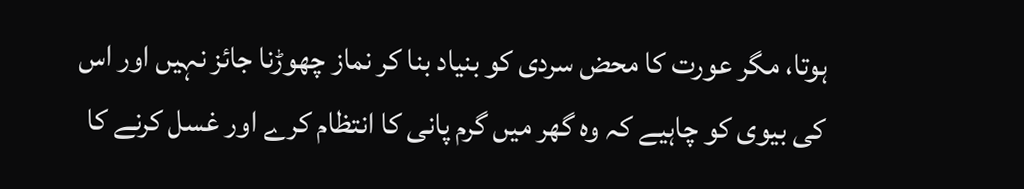ہوتا، مگر عورت کا محض سردی کو بنیاد بنا کر نماز چھوڑنا جائز نہیں اور اس کی بیوی کو چاہیے کہ وہ گھر میں گرم پانی کا انتظام کرے اور غسل کرنے کا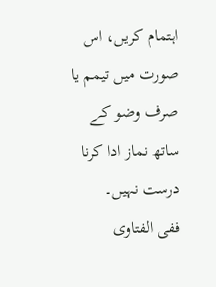اہتمام کریں، اس صورت میں تیمم یا صرف وضو کے ساتھ نماز ادا کرنا درست نہیں۔
ففی الفتاوى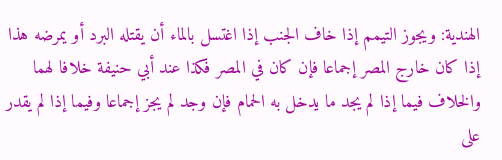الهندية: ويجوز التيمم إذا خاف الجنب إذا اغتسل بالماء أن يقتله البرد أو يمرضه هذا إذا كان خارج المصر إجماعا فإن كان في المصر فكذا عند أبي حنيفة خلافا لهما والخلاف فيما إذا لم يجد ما يدخل به الحمام فإن وجد لم يجز إجماعا وفيما إذا لم يقدر على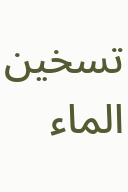تسخين الماء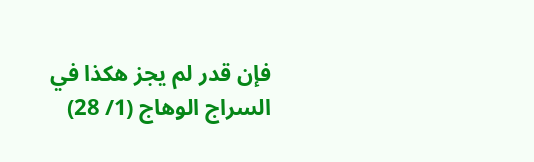فإن قدر لم يجز هكذا في السراج الوهاج (1/ 28)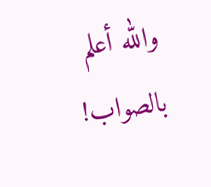والله أعلم بالصواب!